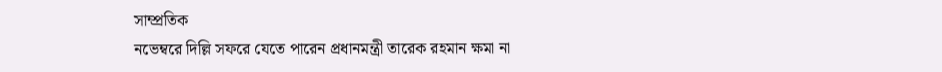সাম্প্রতিক
নভেম্বরে দিল্লি সফরে যেতে পারেন প্রধানমন্ত্রী তারেক রহমান ক্ষমা না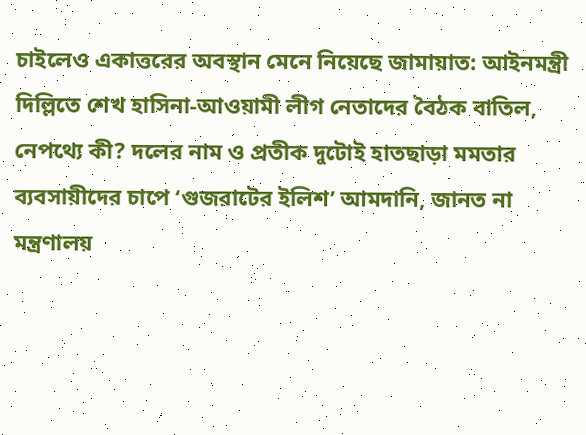চাইলেও একাত্তরের অবস্থান মেনে নিয়েছে জামায়াত: আইনমন্ত্রী দিল্লিতে শেখ হাসিনা-আওয়ামী লীগ নেতাদের বৈঠক বাতিল, নেপথ্যে কী? দলের নাম ও প্রতীক দুটোই হাতছাড়া মমতার ব্যবসায়ীদের চাপে ‘গুজরাটের ইলিশ’ আমদানি, জানত না মন্ত্রণালয়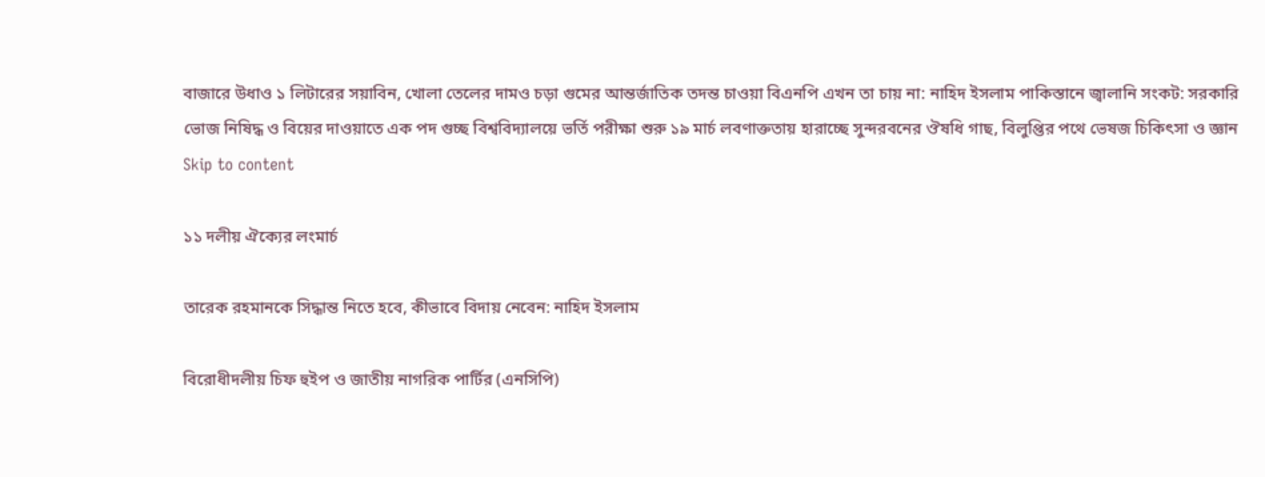বাজারে উধাও ১ লিটারের সয়াবিন, খোলা তেলের দামও চড়া গুমের আন্তর্জাতিক তদন্ত চাওয়া বিএনপি এখন তা চায় না: নাহিদ ইসলাম পাকিস্তানে জ্বালানি সংকট: সরকারি ভোজ নিষিদ্ধ ও বিয়ের দাওয়াতে এক পদ গুচ্ছ বিশ্ববিদ্যালয়ে ভর্তি পরীক্ষা শুরু ১৯ মার্চ লবণাক্ততায় হারাচ্ছে সুন্দরবনের ঔষধি গাছ, বিলুপ্তির পথে ভেষজ চিকিৎসা ও জ্ঞান
Skip to content

১১ দলীয় ঐক্যের লংমার্চ

তারেক রহমানকে সিদ্ধান্ত নিতে হবে, কীভাবে বিদায় নেবেন: নাহিদ ইসলাম

বিরোধীদলীয় চিফ হুইপ ও জাতীয় নাগরিক পার্টির (এনসিপি)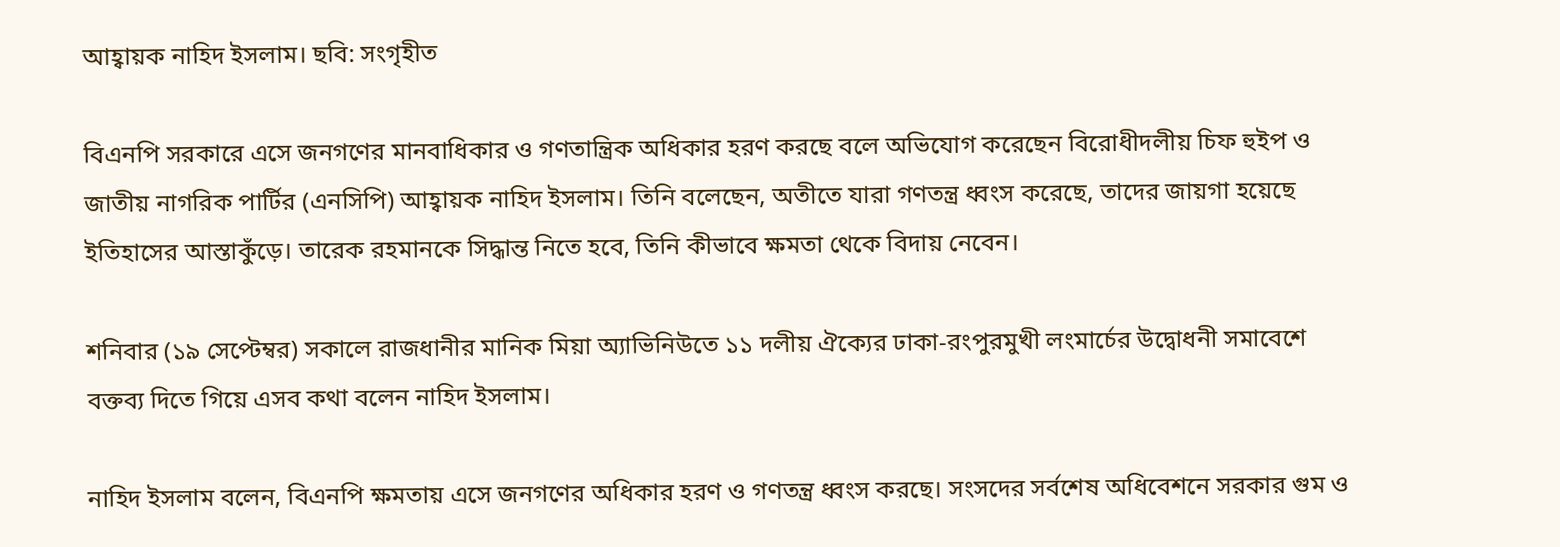আহ্বায়ক নাহিদ ইসলাম। ছবি: সংগৃহীত

বিএনপি সরকারে এসে জনগণের মানবাধিকার ও গণতান্ত্রিক অধিকার হরণ করছে বলে অভিযোগ করেছেন বিরোধীদলীয় চিফ হুইপ ও জাতীয় নাগরিক পার্টির (এনসিপি) আহ্বায়ক নাহিদ ইসলাম। তিনি বলেছেন, অতীতে যারা গণতন্ত্র ধ্বংস করেছে, তাদের জায়গা হয়েছে ইতিহাসের আস্তাকুঁড়ে। তারেক রহমানকে সিদ্ধান্ত নিতে হবে, তিনি কীভাবে ক্ষমতা থেকে বিদায় নেবেন।

শনিবার (১৯ সেপ্টেম্বর) সকালে রাজধানীর মানিক মিয়া অ্যাভিনিউতে ১১ দলীয় ঐক্যের ঢাকা-রংপুরমুখী লংমার্চের উদ্বোধনী সমাবেশে বক্তব্য দিতে গিয়ে এসব কথা বলেন নাহিদ ইসলাম।

নাহিদ ইসলাম বলেন, বিএনপি ক্ষমতায় এসে জনগণের অধিকার হরণ ও গণতন্ত্র ধ্বংস করছে। সংসদের সর্বশেষ অধিবেশনে সরকার গুম ও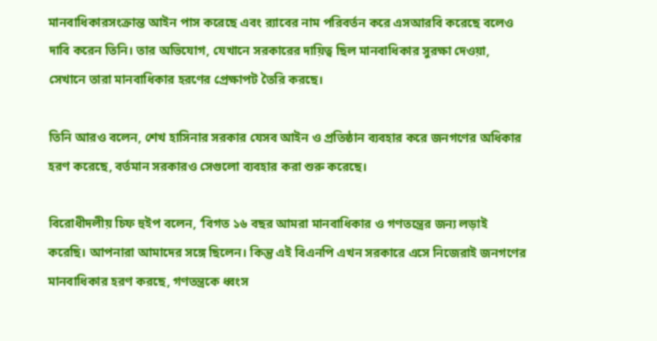মানবাধিকারসংক্রান্ত আইন পাস করেছে এবং র‍্যাবের নাম পরিবর্তন করে এসআরবি করেছে বলেও দাবি করেন তিনি। তার অভিযোগ, যেখানে সরকারের দায়িত্ব ছিল মানবাধিকার সুরক্ষা দেওয়া, সেখানে তারা মানবাধিকার হরণের প্রেক্ষাপট তৈরি করছে।

তিনি আরও বলেন, শেখ হাসিনার সরকার যেসব আইন ও প্রতিষ্ঠান ব্যবহার করে জনগণের অধিকার হরণ করেছে, বর্তমান সরকারও সেগুলো ব্যবহার করা শুরু করেছে।

বিরোধীদলীয় চিফ হুইপ বলেন, ‘বিগত ১৬ বছর আমরা মানবাধিকার ও গণতন্ত্রের জন্য লড়াই করেছি। আপনারা আমাদের সঙ্গে ছিলেন। কিন্তু এই বিএনপি এখন সরকারে এসে নিজেরাই জনগণের মানবাধিকার হরণ করছে, গণতন্ত্রকে ধ্বংস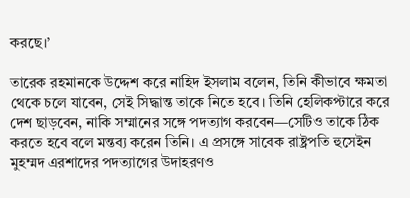করছে।’

তারেক রহমানকে উদ্দেশ করে নাহিদ ইসলাম বলেন, তিনি কীভাবে ক্ষমতা থেকে চলে যাবেন, সেই সিদ্ধান্ত তাকে নিতে হবে। তিনি হেলিকপ্টারে করে দেশ ছাড়বেন, নাকি সম্মানের সঙ্গে পদত্যাগ করবেন—সেটিও তাকে ঠিক করতে হবে বলে মন্তব্য করেন তিনি। এ প্রসঙ্গে সাবেক রাষ্ট্রপতি হুসেইন মুহম্মদ এরশাদের পদত্যাগের উদাহরণও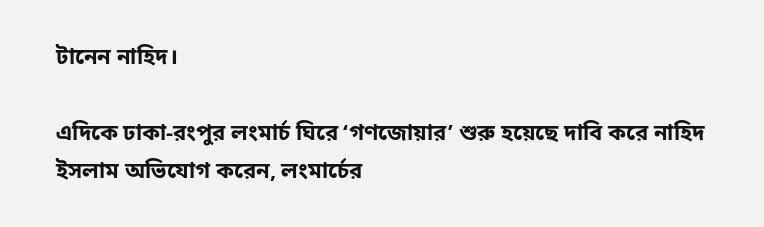টানেন নাহিদ।

এদিকে ঢাকা-রংপুর লংমার্চ ঘিরে ‘গণজোয়ার’ শুরু হয়েছে দাবি করে নাহিদ ইসলাম অভিযোগ করেন, লংমার্চের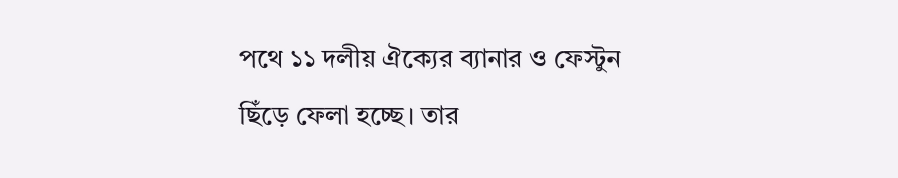পথে ১১ দলীয় ঐক্যের ব্যানার ও ফেস্টুন ছিঁড়ে ফেলা হচ্ছে। তার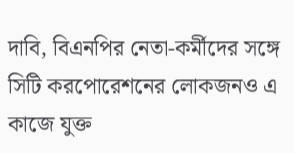দাবি, বিএনপির নেতা-কর্মীদের সঙ্গে সিটি করপোরেশনের লোকজনও এ কাজে যুক্ত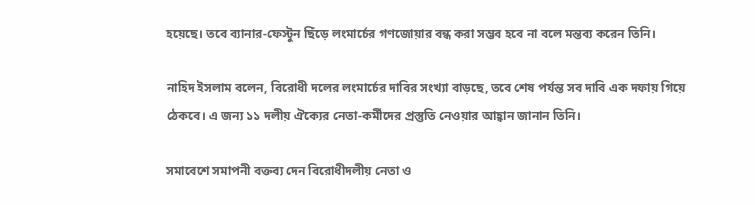হয়েছে। তবে ব্যানার-ফেস্টুন ছিঁড়ে লংমার্চের গণজোয়ার বন্ধ করা সম্ভব হবে না বলে মন্তব্য করেন তিনি।

নাহিদ ইসলাম বলেন, বিরোধী দলের লংমার্চের দাবির সংখ্যা বাড়ছে, তবে শেষ পর্যন্ত সব দাবি এক দফায় গিয়ে ঠেকবে। এ জন্য ১১ দলীয় ঐক্যের নেতা-কর্মীদের প্রস্তুতি নেওয়ার আহ্বান জানান তিনি।

সমাবেশে সমাপনী বক্তব্য দেন বিরোধীদলীয় নেতা ও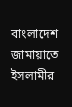বাংলাদেশ জামায়াতে ইসলামীর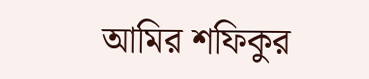আমির শফিকুর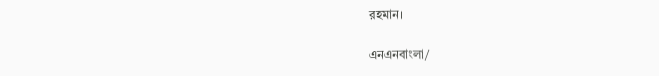রহমান।

এনএনবাংলা/